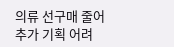의류 선구매 줄어 추가 기획 어려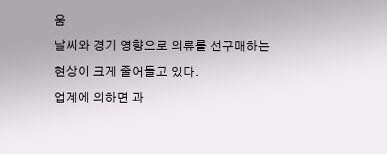움
날씨와 경기 영향으로 의류를 선구매하는 현상이 크게 줄어들고 있다.
업계에 의하면 과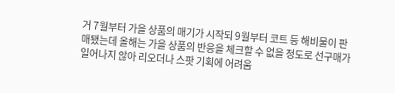거 7월부터 가을 상품의 매기가 시작되 9월부터 코트 등 해비물이 판매됐는데 올해는 가을 상품의 반응을 체크할 수 없을 정도로 선구매가 일어나지 않아 리오더나 스팟 기획에 어려움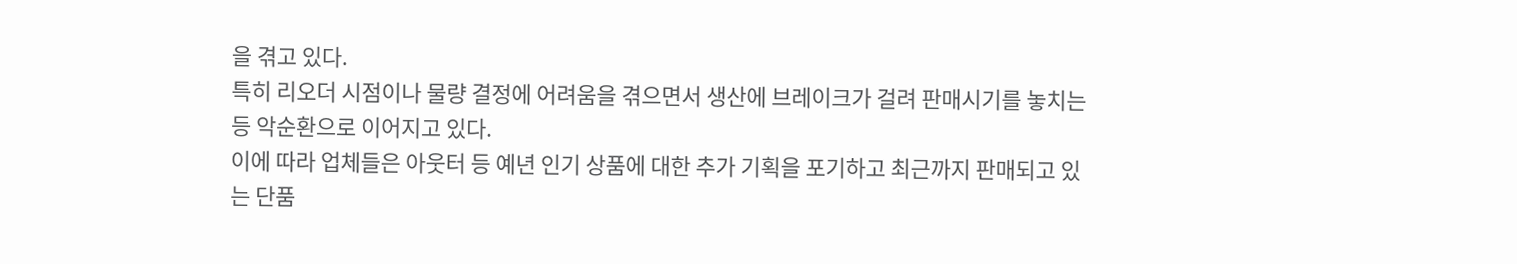을 겪고 있다.
특히 리오더 시점이나 물량 결정에 어려움을 겪으면서 생산에 브레이크가 걸려 판매시기를 놓치는 등 악순환으로 이어지고 있다.
이에 따라 업체들은 아웃터 등 예년 인기 상품에 대한 추가 기획을 포기하고 최근까지 판매되고 있는 단품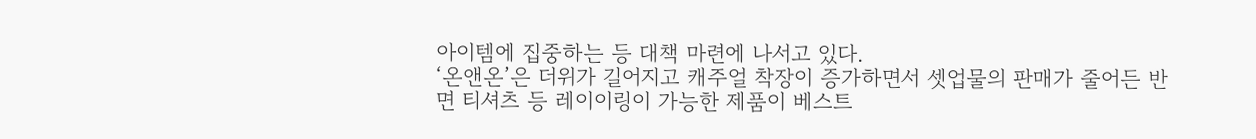아이템에 집중하는 등 대책 마련에 나서고 있다.
‘온앤온’은 더위가 길어지고 캐주얼 착장이 증가하면서 셋업물의 판매가 줄어든 반면 티셔츠 등 레이이링이 가능한 제품이 베스트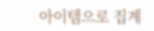아이템으로 집계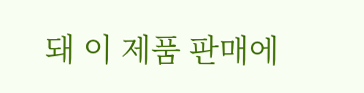돼 이 제품 판매에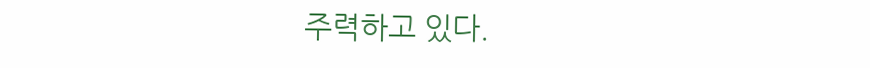주력하고 있다.